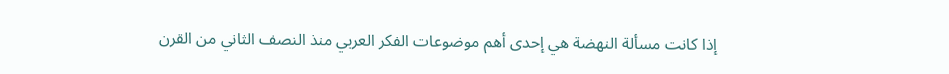إذا كانت مسألة النهضة هي إحدى أهم موضوعات الفكر العربي منذ النصف الثاني من القرن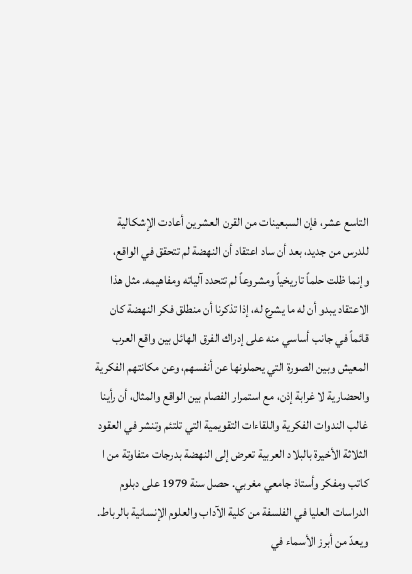التاسع عشر، فإن السبعينات من القرن العشرين أعادت الإشكالية للدرس من جديد، بعد أن ساد اعتقاد أن النهضة لم تتحقق في الواقع، وإنما ظلت حلماً تاريخياً ومشروعاً لم تتحدد آلياته ومفاهيمه. مثل هذا الاعتقاد يبدو أن له ما يشرع له، إذا تذكرنا أن منطلق فكر النهضة كان قائماً في جانب أساسي منه على إدراك الفرق الهائل بين واقع العرب المعيش وبين الصورة التي يحملونها عن أنفسهم، وعن مكانتهم الفكرية والحضارية لا غرابة إذن، مع استمرار الفصام بين الواقع والمثال، أن رأينا غالب الندوات الفكرية واللقاءات التقويمية التي تلتئم وتنشر في العقود الثلاثة الأخيرة بالبلاد العربية تعرض إلى النهضة بدرجات متفاوتة من ا
كاتب ومفكر وأستاذ جامعي مغربي. حصل سنة 1979 على دبلوم الدراسات العليا في الفلسفة من كلية الآداب والعلوم الإنسانية بالرباط. ويعدّ من أبرز الأسماء في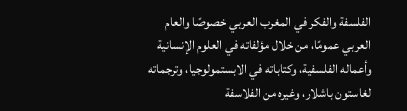الفلسفة والفكر في المغرب العربي خصوصًا والعام العربي عمومًا، من خلال مؤلفاته في العلوم الإنسانية وأعماله الفلسفية، وكتاباته في الابستمولوجيا، وترجماته لغاستون باشلار، وغيره من الفلاسفة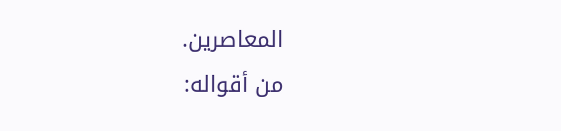المعاصرين.
من أقواله: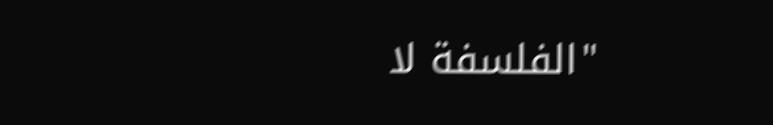"الفلسفة لا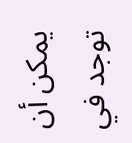يمكن أن توجد في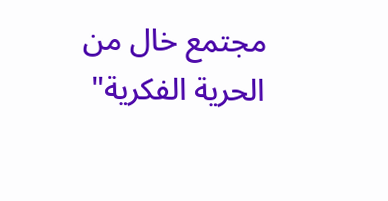مجتمع خال من الحرية الفكرية"